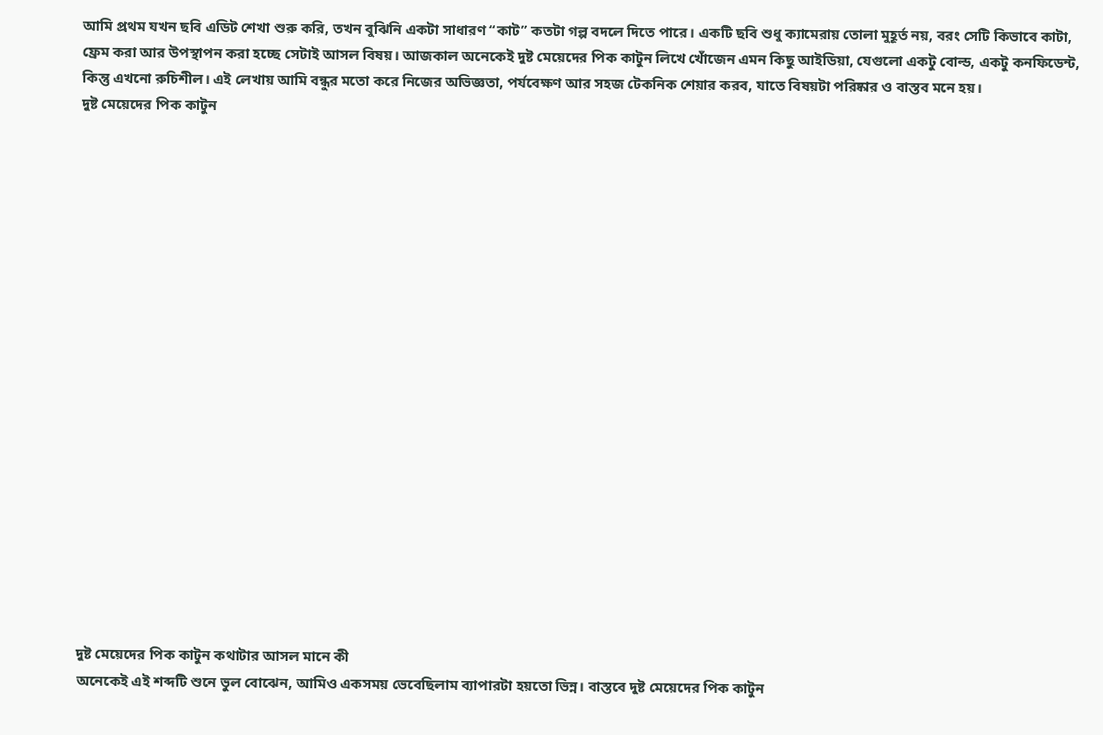আমি প্রথম যখন ছবি এডিট শেখা শুরু করি, তখন বুঝিনি একটা সাধারণ “কাট” কতটা গল্প বদলে দিতে পারে। একটি ছবি শুধু ক্যামেরায় তোলা মুহূর্ত নয়, বরং সেটি কিভাবে কাটা, ফ্রেম করা আর উপস্থাপন করা হচ্ছে সেটাই আসল বিষয়। আজকাল অনেকেই দুষ্ট মেয়েদের পিক কাটুন লিখে খোঁজেন এমন কিছু আইডিয়া, যেগুলো একটু বোল্ড, একটু কনফিডেন্ট, কিন্তু এখনো রুচিশীল। এই লেখায় আমি বন্ধুর মতো করে নিজের অভিজ্ঞতা, পর্যবেক্ষণ আর সহজ টেকনিক শেয়ার করব, যাতে বিষয়টা পরিষ্কার ও বাস্তব মনে হয়।
দুষ্ট মেয়েদের পিক কাটুন




















দুষ্ট মেয়েদের পিক কাটুন কথাটার আসল মানে কী
অনেকেই এই শব্দটি শুনে ভুল বোঝেন, আমিও একসময় ভেবেছিলাম ব্যাপারটা হয়তো ভিন্ন। বাস্তবে দুষ্ট মেয়েদের পিক কাটুন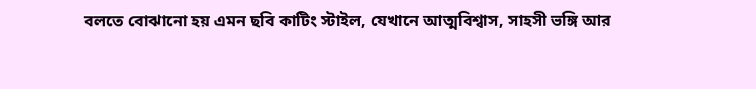বলতে বোঝানো হয় এমন ছবি কাটিং স্টাইল, যেখানে আত্মবিশ্বাস, সাহসী ভঙ্গি আর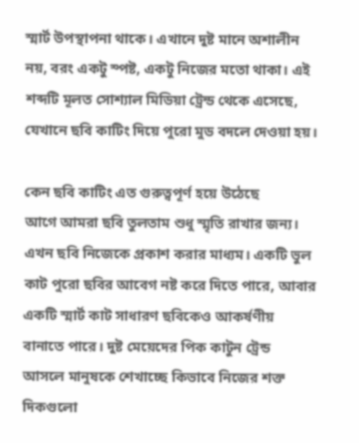স্মার্ট উপস্থাপনা থাকে। এখানে দুষ্ট মানে অশালীন নয়, বরং একটু স্পষ্ট, একটু নিজের মতো থাকা। এই শব্দটি মূলত সোশ্যাল মিডিয়া ট্রেন্ড থেকে এসেছে, যেখানে ছবি কাটিং দিয়ে পুরো মুড বদলে দেওয়া হয়।

কেন ছবি কাটিং এত গুরুত্বপূর্ণ হয়ে উঠেছে
আগে আমরা ছবি তুলতাম শুধু স্মৃতি রাখার জন্য। এখন ছবি নিজেকে প্রকাশ করার মাধ্যম। একটি ভুল কাট পুরো ছবির আবেগ নষ্ট করে দিতে পারে, আবার একটি স্মার্ট কাট সাধারণ ছবিকেও আকর্ষণীয় বানাতে পারে। দুষ্ট মেয়েদের পিক কাটুন ট্রেন্ড আসলে মানুষকে শেখাচ্ছে কিভাবে নিজের শক্ত দিকগুলো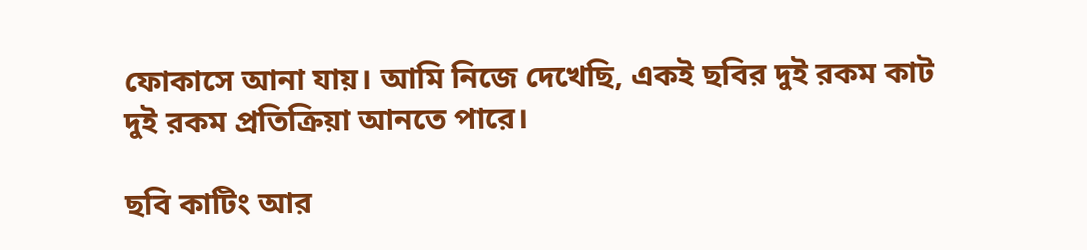ফোকাসে আনা যায়। আমি নিজে দেখেছি, একই ছবির দুই রকম কাট দুই রকম প্রতিক্রিয়া আনতে পারে।

ছবি কাটিং আর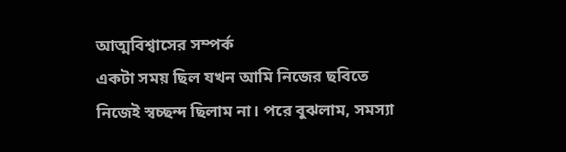আত্মবিশ্বাসের সম্পর্ক
একটা সময় ছিল যখন আমি নিজের ছবিতে নিজেই স্বচ্ছন্দ ছিলাম না। পরে বুঝলাম, সমস্যা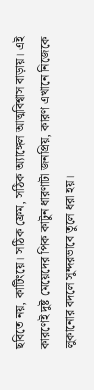ছবিতে নয়, কাটিংয়ে। সঠিক ফ্রেম, সঠিক অ্যাঙ্গেল আত্মবিশ্বাস বাড়ায়। এই কারণেই দুষ্ট মেয়েদের পিক কাটুন ধারণাটা জনপ্রিয়, কারণ এখানে নিজেকে লুকানোর বদলে সুন্দরভাবে তুলে ধরা হয়।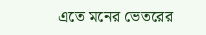এতে মনের ভেতরের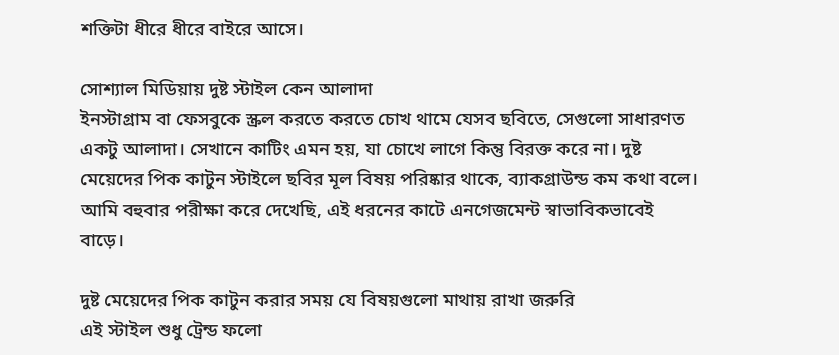শক্তিটা ধীরে ধীরে বাইরে আসে।

সোশ্যাল মিডিয়ায় দুষ্ট স্টাইল কেন আলাদা
ইনস্টাগ্রাম বা ফেসবুকে স্ক্রল করতে করতে চোখ থামে যেসব ছবিতে, সেগুলো সাধারণত একটু আলাদা। সেখানে কাটিং এমন হয়, যা চোখে লাগে কিন্তু বিরক্ত করে না। দুষ্ট মেয়েদের পিক কাটুন স্টাইলে ছবির মূল বিষয় পরিষ্কার থাকে, ব্যাকগ্রাউন্ড কম কথা বলে। আমি বহুবার পরীক্ষা করে দেখেছি, এই ধরনের কাটে এনগেজমেন্ট স্বাভাবিকভাবেই বাড়ে।

দুষ্ট মেয়েদের পিক কাটুন করার সময় যে বিষয়গুলো মাথায় রাখা জরুরি
এই স্টাইল শুধু ট্রেন্ড ফলো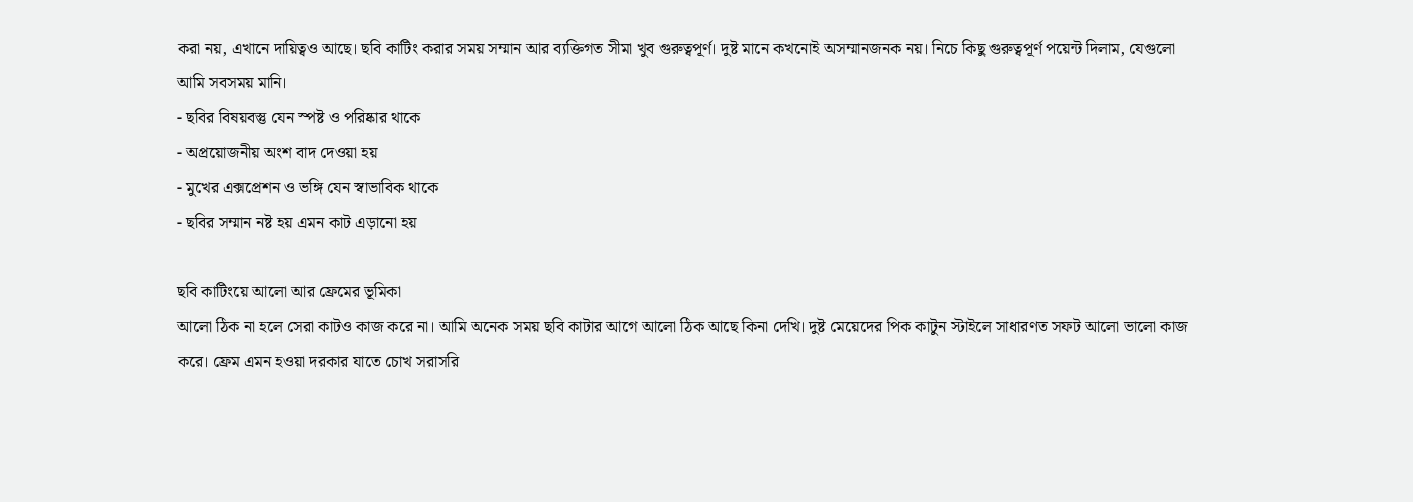করা নয়, এখানে দায়িত্বও আছে। ছবি কাটিং করার সময় সম্মান আর ব্যক্তিগত সীমা খুব গুরুত্বপূর্ণ। দুষ্ট মানে কখনোই অসম্মানজনক নয়। নিচে কিছু গুরুত্বপূর্ণ পয়েন্ট দিলাম, যেগুলো আমি সবসময় মানি।
- ছবির বিষয়বস্তু যেন স্পষ্ট ও পরিষ্কার থাকে
- অপ্রয়োজনীয় অংশ বাদ দেওয়া হয়
- মুখের এক্সপ্রেশন ও ভঙ্গি যেন স্বাভাবিক থাকে
- ছবির সম্মান নষ্ট হয় এমন কাট এড়ানো হয়

ছবি কাটিংয়ে আলো আর ফ্রেমের ভূমিকা
আলো ঠিক না হলে সেরা কাটও কাজ করে না। আমি অনেক সময় ছবি কাটার আগে আলো ঠিক আছে কিনা দেখি। দুষ্ট মেয়েদের পিক কাটুন স্টাইলে সাধারণত সফট আলো ভালো কাজ করে। ফ্রেম এমন হওয়া দরকার যাতে চোখ সরাসরি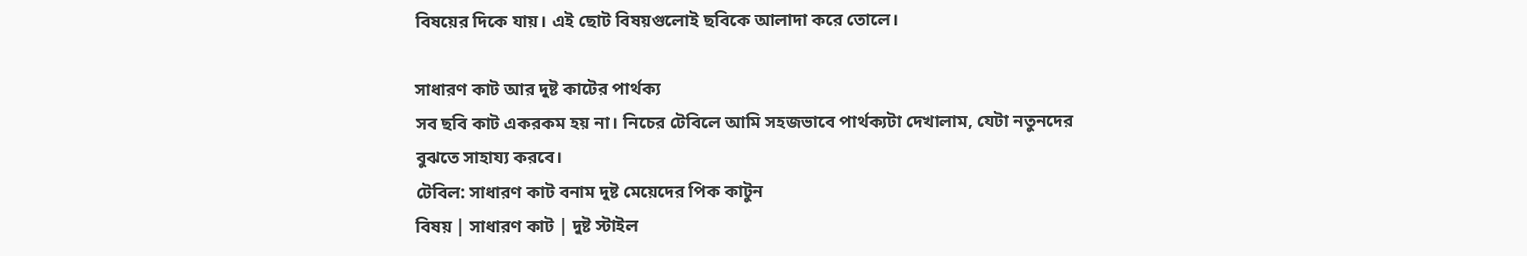বিষয়ের দিকে যায়। এই ছোট বিষয়গুলোই ছবিকে আলাদা করে তোলে।

সাধারণ কাট আর দুষ্ট কাটের পার্থক্য
সব ছবি কাট একরকম হয় না। নিচের টেবিলে আমি সহজভাবে পার্থক্যটা দেখালাম, যেটা নতুনদের বুঝতে সাহায্য করবে।
টেবিল: সাধারণ কাট বনাম দুষ্ট মেয়েদের পিক কাটুন
বিষয় | সাধারণ কাট | দুষ্ট স্টাইল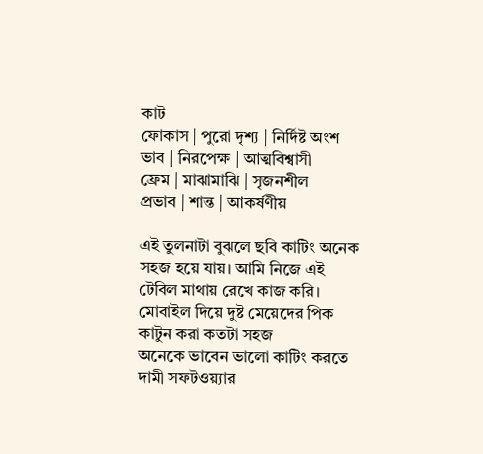কাট
ফোকাস | পুরো দৃশ্য | নির্দিষ্ট অংশ
ভাব | নিরপেক্ষ | আত্মবিশ্বাসী
ফ্রেম | মাঝামাঝি | সৃজনশীল
প্রভাব | শান্ত | আকর্ষণীয়

এই তুলনাটা বুঝলে ছবি কাটিং অনেক সহজ হয়ে যায়। আমি নিজে এই টেবিল মাথায় রেখে কাজ করি।
মোবাইল দিয়ে দুষ্ট মেয়েদের পিক কাটুন করা কতটা সহজ
অনেকে ভাবেন ভালো কাটিং করতে দামী সফটওয়্যার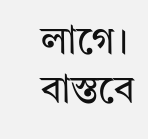লাগে। বাস্তবে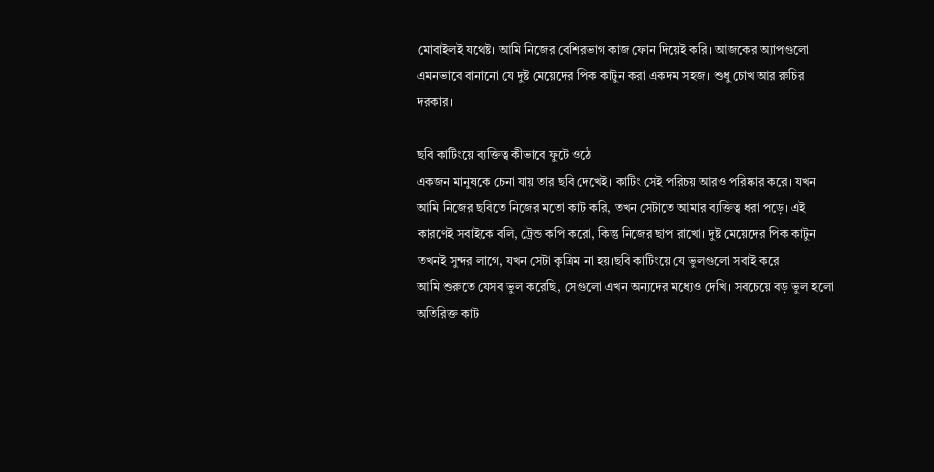মোবাইলই যথেষ্ট। আমি নিজের বেশিরভাগ কাজ ফোন দিয়েই করি। আজকের অ্যাপগুলো এমনভাবে বানানো যে দুষ্ট মেয়েদের পিক কাটুন করা একদম সহজ। শুধু চোখ আর রুচির দরকার।

ছবি কাটিংয়ে ব্যক্তিত্ব কীভাবে ফুটে ওঠে
একজন মানুষকে চেনা যায় তার ছবি দেখেই। কাটিং সেই পরিচয় আরও পরিষ্কার করে। যখন আমি নিজের ছবিতে নিজের মতো কাট করি, তখন সেটাতে আমার ব্যক্তিত্ব ধরা পড়ে। এই কারণেই সবাইকে বলি, ট্রেন্ড কপি করো, কিন্তু নিজের ছাপ রাখো। দুষ্ট মেয়েদের পিক কাটুন তখনই সুন্দর লাগে, যখন সেটা কৃত্রিম না হয়।ছবি কাটিংয়ে যে ভুলগুলো সবাই করে
আমি শুরুতে যেসব ভুল করেছি, সেগুলো এখন অন্যদের মধ্যেও দেখি। সবচেয়ে বড় ভুল হলো অতিরিক্ত কাট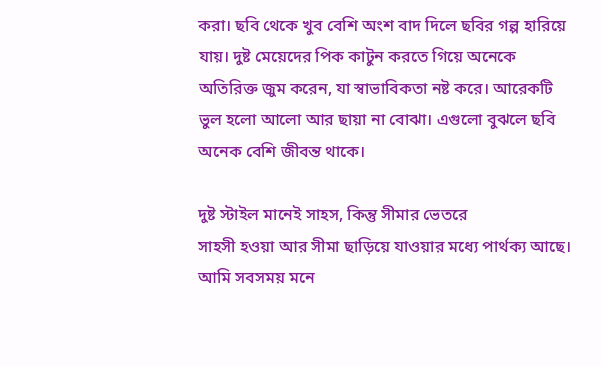করা। ছবি থেকে খুব বেশি অংশ বাদ দিলে ছবির গল্প হারিয়ে যায়। দুষ্ট মেয়েদের পিক কাটুন করতে গিয়ে অনেকে অতিরিক্ত জুম করেন, যা স্বাভাবিকতা নষ্ট করে। আরেকটি ভুল হলো আলো আর ছায়া না বোঝা। এগুলো বুঝলে ছবি অনেক বেশি জীবন্ত থাকে।

দুষ্ট স্টাইল মানেই সাহস, কিন্তু সীমার ভেতরে
সাহসী হওয়া আর সীমা ছাড়িয়ে যাওয়ার মধ্যে পার্থক্য আছে। আমি সবসময় মনে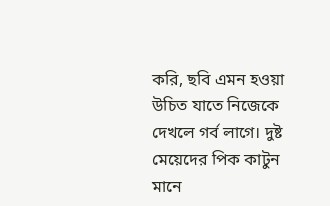করি, ছবি এমন হওয়া উচিত যাতে নিজেকে দেখলে গর্ব লাগে। দুষ্ট মেয়েদের পিক কাটুন মানে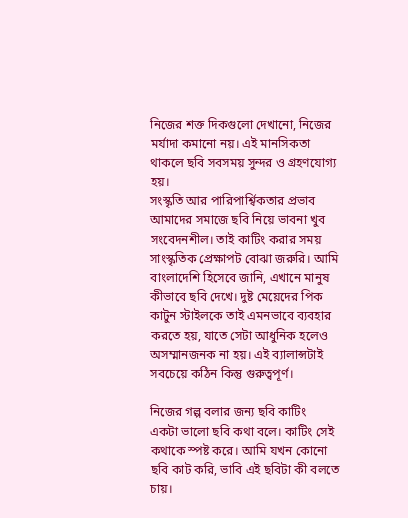নিজের শক্ত দিকগুলো দেখানো, নিজের মর্যাদা কমানো নয়। এই মানসিকতা থাকলে ছবি সবসময় সুন্দর ও গ্রহণযোগ্য হয়।
সংস্কৃতি আর পারিপার্শ্বিকতার প্রভাব
আমাদের সমাজে ছবি নিয়ে ভাবনা খুব সংবেদনশীল। তাই কাটিং করার সময় সাংস্কৃতিক প্রেক্ষাপট বোঝা জরুরি। আমি বাংলাদেশি হিসেবে জানি, এখানে মানুষ কীভাবে ছবি দেখে। দুষ্ট মেয়েদের পিক কাটুন স্টাইলকে তাই এমনভাবে ব্যবহার করতে হয়, যাতে সেটা আধুনিক হলেও অসম্মানজনক না হয়। এই ব্যালান্সটাই সবচেয়ে কঠিন কিন্তু গুরুত্বপূর্ণ।

নিজের গল্প বলার জন্য ছবি কাটিং
একটা ভালো ছবি কথা বলে। কাটিং সেই কথাকে স্পষ্ট করে। আমি যখন কোনো ছবি কাট করি, ভাবি এই ছবিটা কী বলতে চায়।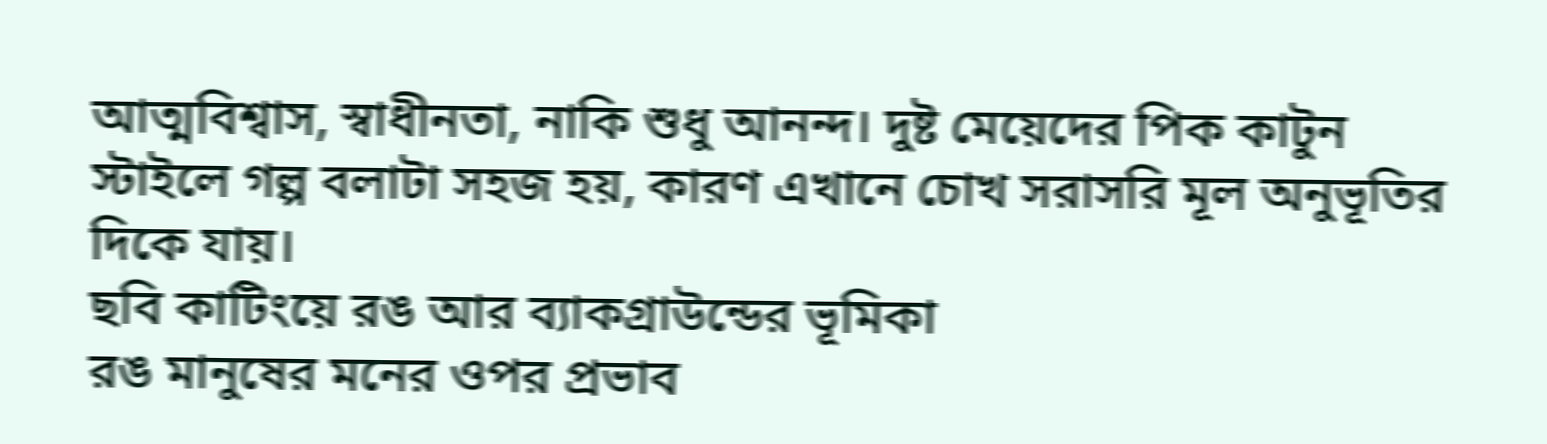আত্মবিশ্বাস, স্বাধীনতা, নাকি শুধু আনন্দ। দুষ্ট মেয়েদের পিক কাটুন স্টাইলে গল্প বলাটা সহজ হয়, কারণ এখানে চোখ সরাসরি মূল অনুভূতির দিকে যায়।
ছবি কাটিংয়ে রঙ আর ব্যাকগ্রাউন্ডের ভূমিকা
রঙ মানুষের মনের ওপর প্রভাব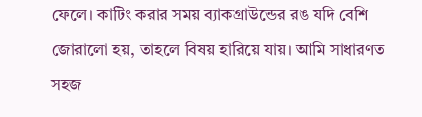ফেলে। কাটিং করার সময় ব্যাকগ্রাউন্ডের রঙ যদি বেশি জোরালো হয়, তাহলে বিষয় হারিয়ে যায়। আমি সাধারণত সহজ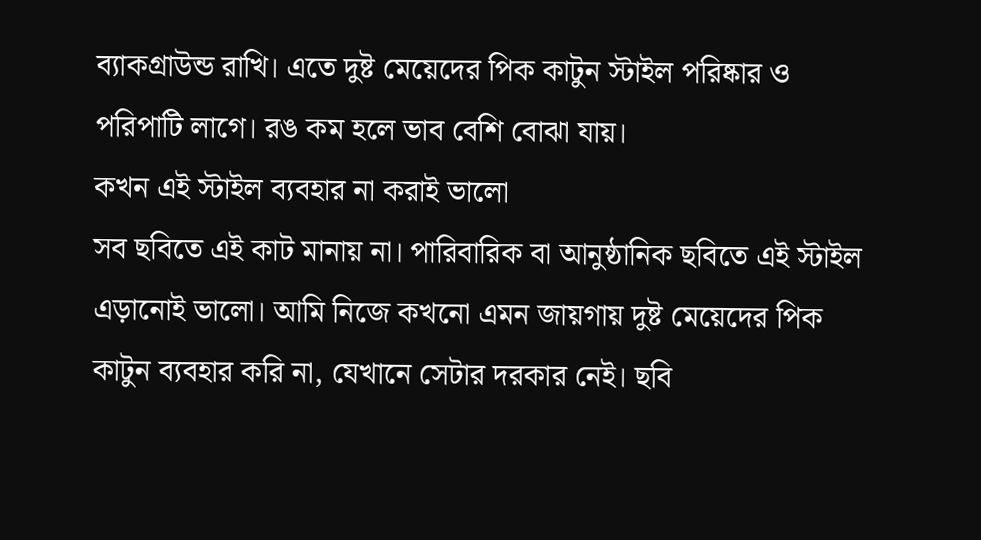ব্যাকগ্রাউন্ড রাখি। এতে দুষ্ট মেয়েদের পিক কাটুন স্টাইল পরিষ্কার ও পরিপাটি লাগে। রঙ কম হলে ভাব বেশি বোঝা যায়।
কখন এই স্টাইল ব্যবহার না করাই ভালো
সব ছবিতে এই কাট মানায় না। পারিবারিক বা আনুষ্ঠানিক ছবিতে এই স্টাইল এড়ানোই ভালো। আমি নিজে কখনো এমন জায়গায় দুষ্ট মেয়েদের পিক কাটুন ব্যবহার করি না, যেখানে সেটার দরকার নেই। ছবি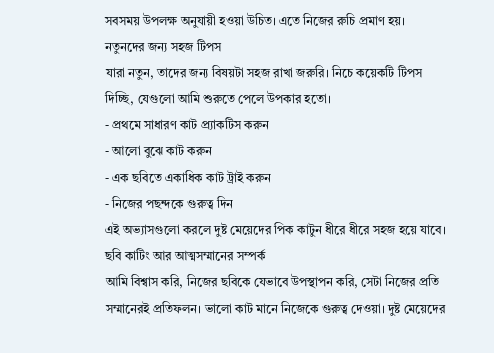সবসময় উপলক্ষ অনুযায়ী হওয়া উচিত। এতে নিজের রুচি প্রমাণ হয়।
নতুনদের জন্য সহজ টিপস
যারা নতুন, তাদের জন্য বিষয়টা সহজ রাখা জরুরি। নিচে কয়েকটি টিপস দিচ্ছি, যেগুলো আমি শুরুতে পেলে উপকার হতো।
- প্রথমে সাধারণ কাট প্র্যাকটিস করুন
- আলো বুঝে কাট করুন
- এক ছবিতে একাধিক কাট ট্রাই করুন
- নিজের পছন্দকে গুরুত্ব দিন
এই অভ্যাসগুলো করলে দুষ্ট মেয়েদের পিক কাটুন ধীরে ধীরে সহজ হয়ে যাবে।
ছবি কাটিং আর আত্মসম্মানের সম্পর্ক
আমি বিশ্বাস করি, নিজের ছবিকে যেভাবে উপস্থাপন করি, সেটা নিজের প্রতি সম্মানেরই প্রতিফলন। ভালো কাট মানে নিজেকে গুরুত্ব দেওয়া। দুষ্ট মেয়েদের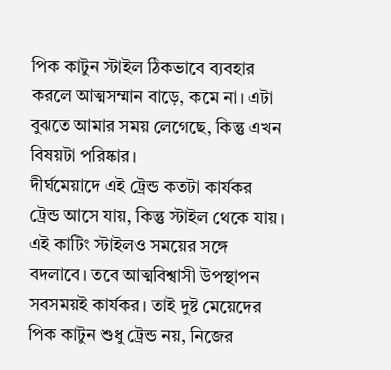পিক কাটুন স্টাইল ঠিকভাবে ব্যবহার করলে আত্মসম্মান বাড়ে, কমে না। এটা বুঝতে আমার সময় লেগেছে, কিন্তু এখন বিষয়টা পরিষ্কার।
দীর্ঘমেয়াদে এই ট্রেন্ড কতটা কার্যকর
ট্রেন্ড আসে যায়, কিন্তু স্টাইল থেকে যায়। এই কাটিং স্টাইলও সময়ের সঙ্গে বদলাবে। তবে আত্মবিশ্বাসী উপস্থাপন সবসময়ই কার্যকর। তাই দুষ্ট মেয়েদের পিক কাটুন শুধু ট্রেন্ড নয়, নিজের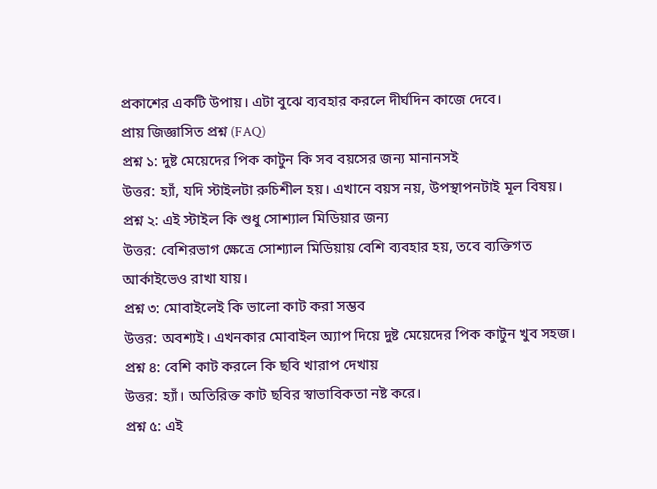প্রকাশের একটি উপায়। এটা বুঝে ব্যবহার করলে দীর্ঘদিন কাজে দেবে।
প্রায় জিজ্ঞাসিত প্রশ্ন (FAQ)
প্রশ্ন ১: দুষ্ট মেয়েদের পিক কাটুন কি সব বয়সের জন্য মানানসই
উত্তর: হ্যাঁ, যদি স্টাইলটা রুচিশীল হয়। এখানে বয়স নয়, উপস্থাপনটাই মূল বিষয়।
প্রশ্ন ২: এই স্টাইল কি শুধু সোশ্যাল মিডিয়ার জন্য
উত্তর: বেশিরভাগ ক্ষেত্রে সোশ্যাল মিডিয়ায় বেশি ব্যবহার হয়, তবে ব্যক্তিগত আর্কাইভেও রাখা যায়।
প্রশ্ন ৩: মোবাইলেই কি ভালো কাট করা সম্ভব
উত্তর: অবশ্যই। এখনকার মোবাইল অ্যাপ দিয়ে দুষ্ট মেয়েদের পিক কাটুন খুব সহজ।
প্রশ্ন ৪: বেশি কাট করলে কি ছবি খারাপ দেখায়
উত্তর: হ্যাঁ। অতিরিক্ত কাট ছবির স্বাভাবিকতা নষ্ট করে।
প্রশ্ন ৫: এই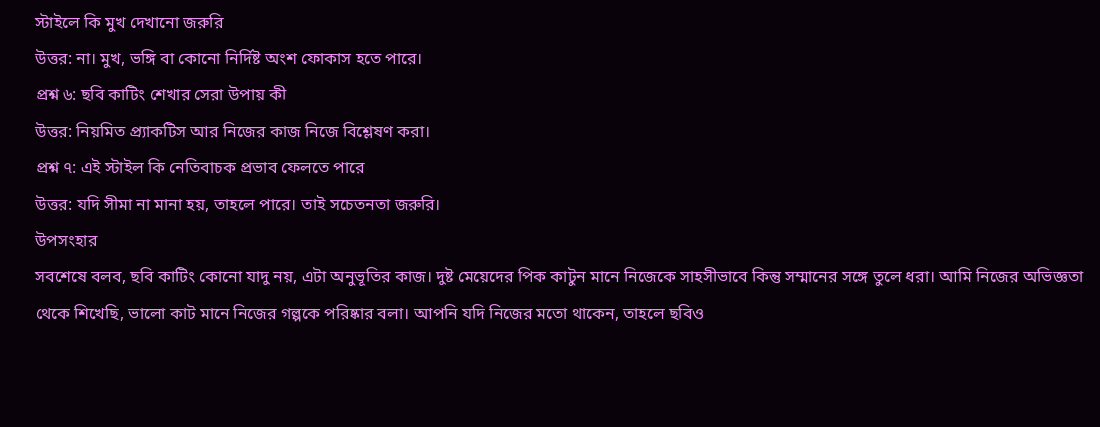স্টাইলে কি মুখ দেখানো জরুরি
উত্তর: না। মুখ, ভঙ্গি বা কোনো নির্দিষ্ট অংশ ফোকাস হতে পারে।
প্রশ্ন ৬: ছবি কাটিং শেখার সেরা উপায় কী
উত্তর: নিয়মিত প্র্যাকটিস আর নিজের কাজ নিজে বিশ্লেষণ করা।
প্রশ্ন ৭: এই স্টাইল কি নেতিবাচক প্রভাব ফেলতে পারে
উত্তর: যদি সীমা না মানা হয়, তাহলে পারে। তাই সচেতনতা জরুরি।
উপসংহার
সবশেষে বলব, ছবি কাটিং কোনো যাদু নয়, এটা অনুভূতির কাজ। দুষ্ট মেয়েদের পিক কাটুন মানে নিজেকে সাহসীভাবে কিন্তু সম্মানের সঙ্গে তুলে ধরা। আমি নিজের অভিজ্ঞতা থেকে শিখেছি, ভালো কাট মানে নিজের গল্পকে পরিষ্কার বলা। আপনি যদি নিজের মতো থাকেন, তাহলে ছবিও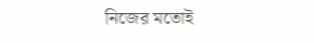নিজের মতোই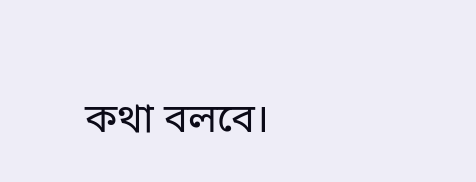কথা বলবে।